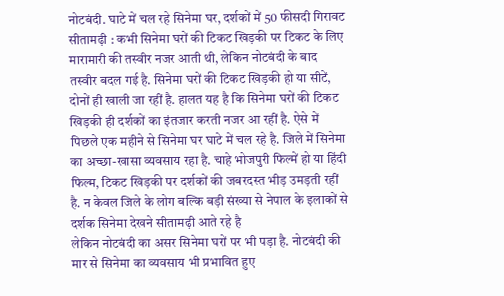नोटबंदी. घाटे में चल रहे सिनेमा घर, दर्शकों में 50 फीसदी गिरावट
सीतामढ़ी : कभी सिनेमा घरों की टिकट खिड़की पर टिकट के लिए मारामारी की तस्वीर नजर आती थी, लेकिन नोटबंदी के बाद तस्वीर बदल गई है. सिनेमा घरों की टिकट खिड़की हो या सीटें, दोनों ही खाली जा रहीं है. हालत यह है कि सिनेमा घरों की टिकट खिड़की ही दर्शकों का इंतजार करती नजर आ रहीं है. ऐसे में पिछले एक महीने से सिनेमा घर घाटे में चल रहे है. जिले में सिनेमा का अच्छा-खासा व्यवसाय रहा है. चाहे भोजपुरी फिल्में हो या हिंदी फिल्म, टिकट खिड़की पर दर्शकों की जबरदस्त भीड़ उमड़ती रहीं है. न केवल जिले के लोग बल्कि बड़ी संख्या से नेपाल के इलाकों से दर्शक सिनेमा देखने सीतामढ़ी आते रहे है
लेकिन नोटबंदी का असर सिनेमा घरों पर भी पड़ा है. नोटबंदी की मार से सिनेमा का व्यवसाय भी प्रभावित हुए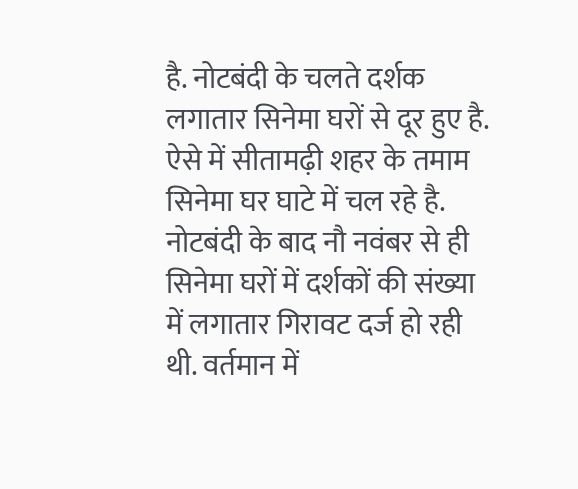है. नोटबंदी के चलते दर्शक लगातार सिनेमा घरों से दूर हुए है. ऐसे में सीतामढ़ी शहर के तमाम सिनेमा घर घाटे में चल रहे है. नोटबंदी के बाद नौ नवंबर से ही सिनेमा घरों में दर्शकों की संख्या में लगातार गिरावट दर्ज हो रही थी. वर्तमान में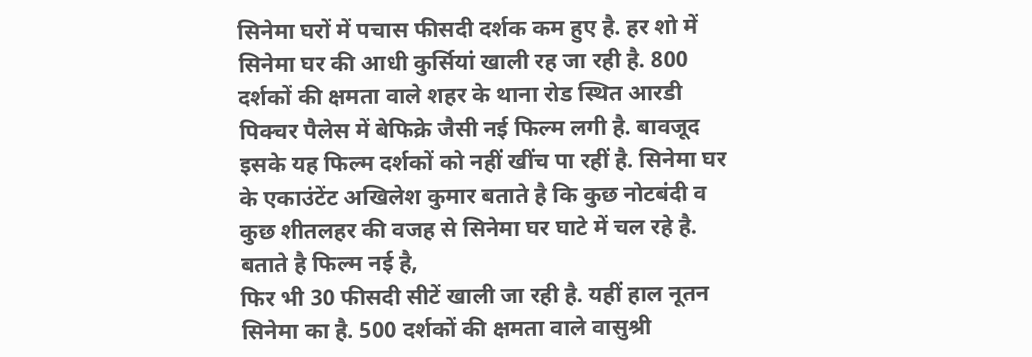सिनेमा घरों में पचास फीसदी दर्शक कम हुए है. हर शो में सिनेमा घर की आधी कुर्सियां खाली रह जा रही है. 800 दर्शकों की क्षमता वाले शहर के थाना रोड स्थित आरडी पिक्चर पैलेस में बेफिक्रे जैसी नई फिल्म लगी है. बावजूद इसके यह फिल्म दर्शकों को नहीं खींच पा रहीं है. सिनेमा घर के एकाउंटेंट अखिलेश कुमार बताते है कि कुछ नोटबंदी व कुछ शीतलहर की वजह से सिनेमा घर घाटे में चल रहे है. बताते है फिल्म नई है,
फिर भी 30 फीसदी सीटें खाली जा रही है. यहीं हाल नूतन सिनेमा का है. 500 दर्शकों की क्षमता वाले वासुश्री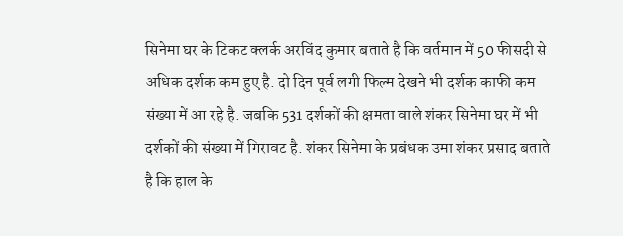सिनेमा घर के टिकट क्लर्क अरविंद कुमार बताते है कि वर्तमान में 50 फीसदी से अधिक दर्शक कम हुए है. दो दिन पूर्व लगी फिल्म देखने भी दर्शक काफी कम संख्या में आ रहे है. जबकि 531 दर्शकों की क्षमता वाले शंकर सिनेमा घर में भी दर्शकों की संख्या में गिरावट है. शंकर सिनेमा के प्रबंधक उमा शंकर प्रसाद बताते है कि हाल के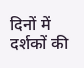दिनों में दर्शकों की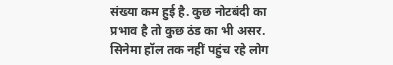संख्या कम हुई है. कुछ नोटबंदी का प्रभाव है तो कुछ ठंड का भी असर.
सिनेमा हॉल तक नहीं पहुंच रहे लोग